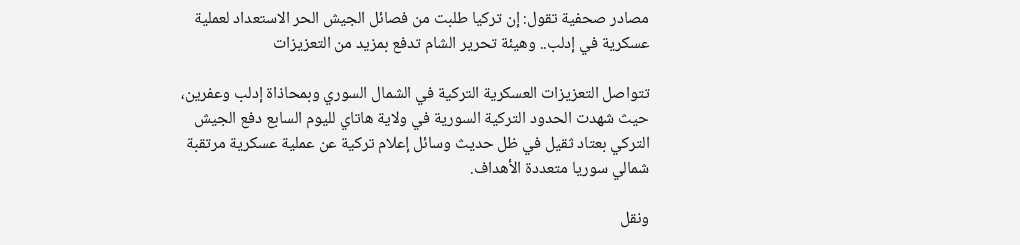مصادر صحفية تقول: إن تركيا طلبت من فصائل الجيش الحر الاستعداد لعملية عسكرية في إدلب.. وهيئة تحرير الشام تدفع بمزيد من التعزيزات

تتواصل التعزيزات العسكرية التركية في الشمال السوري وبمحاذاة إدلب وعفرين، حيث شهدت الحدود التركية السورية في ولاية هاتاي لليوم السابع دفع الجيش التركي بعتاد ثقيل في ظل حديث وسائل إعلام تركية عن عملية عسكرية مرتقبة شمالي سوريا متعددة الأهداف.

ونقل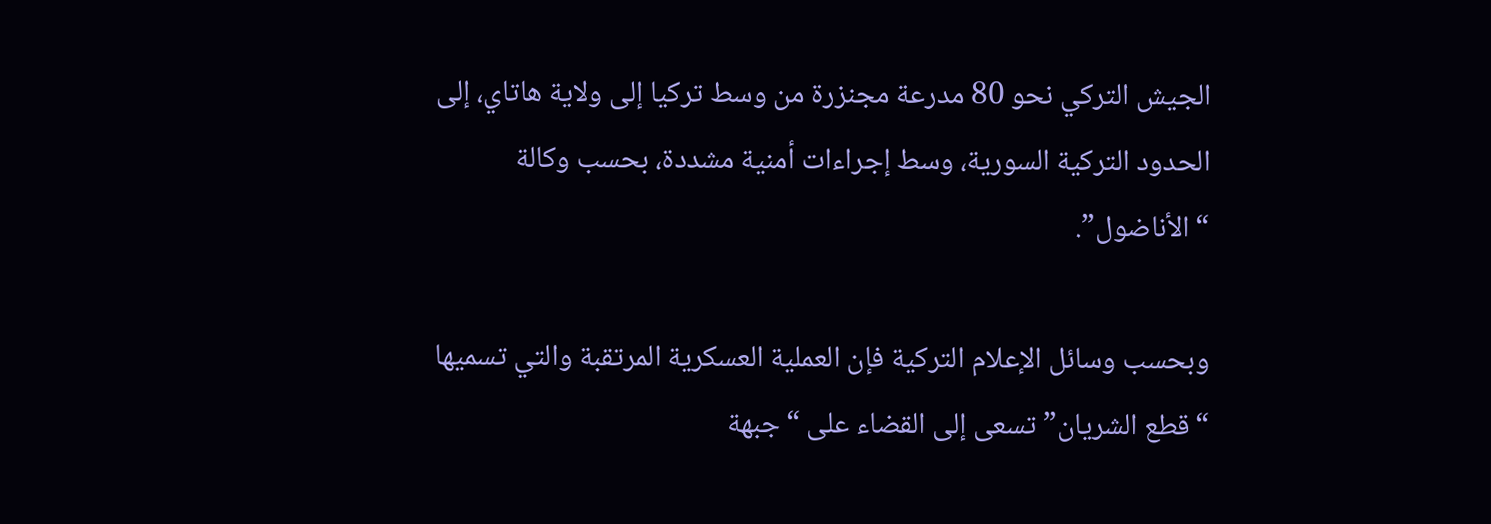الجيش التركي نحو 80 مدرعة مجنزرة من وسط تركيا إلى ولاية هاتاي، إلى الحدود التركية السورية، وسط إجراءات أمنية مشددة، بحسب وكالة “الأناضول”.

وبحسب وسائل الإعلام التركية فإن العملية العسكرية المرتقبة والتي تسميها “قطع الشريان” تسعى إلى القضاء على “جبهة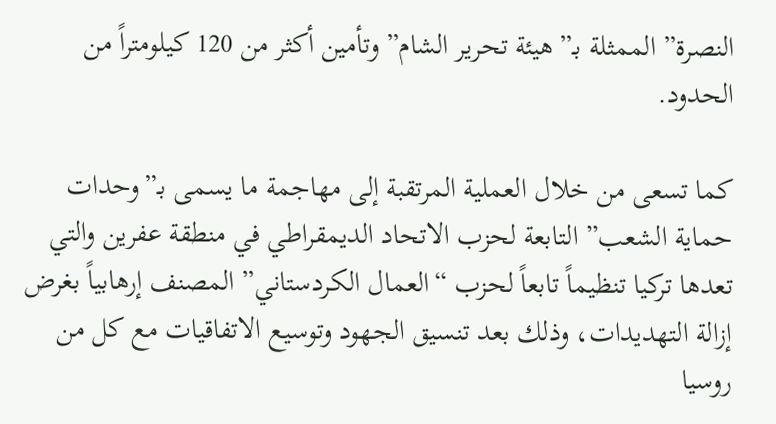النصرة” الممثلة بـ”هيئة تحرير الشام” وتأمين أكثر من 120 كيلومتراً من الحدود.

كما تسعى من خلال العملية المرتقبة إلى مهاجمة ما يسمى بـ”وحدات حماية الشعب” التابعة لحزب الاتحاد الديمقراطي في منطقة عفرين والتي تعدها تركيا تنظيماً تابعاً لحزب “العمال الكردستاني” المصنف إرهابياً بغرض إزالة التهديدات، وذلك بعد تنسيق الجهود وتوسيع الاتفاقيات مع كل من روسيا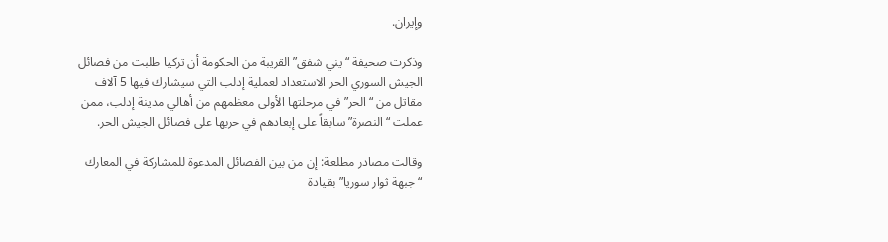وإيران.

وذكرت صحيفة “يني شفق” القريبة من الحكومة أن تركيا طلبت من فصائل الجيش السوري الحر الاستعداد لعملية إدلب التي سيشارك فيها 5 آلاف مقاتل من “الحر” في مرحلتها الأولى معظمهم من أهالي مدينة إدلب، ممن عملت “النصرة” سابقاً على إبعادهم في حربها على فصائل الجيش الحر.

وقالت مصادر مطلعة: إن من بين الفصائل المدعوة للمشاركة في المعارك “جبهة ثوار سوريا” بقيادة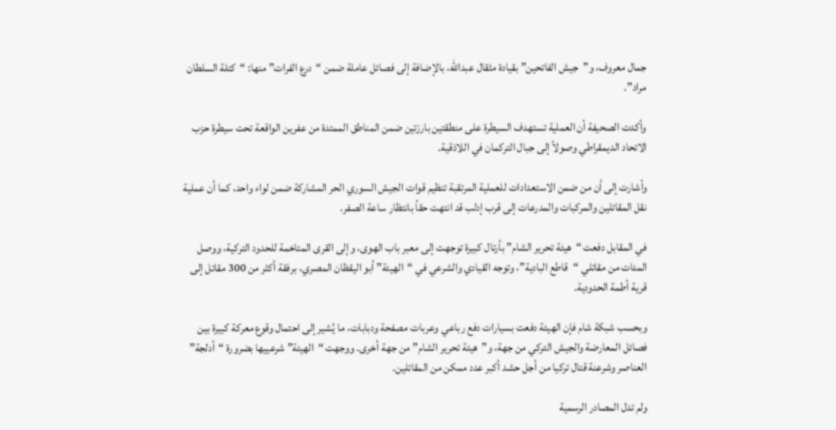جمال معروف، و”جيش الفاتحين” بقيادة مثقال عبدالله، بالإضافة إلى فصائل عاملة ضمن “درع الفرات” منها: “كتلة السلطان مراد”.

وأكدت الصحيفة أن العملية تستهدف السيطرة على منطقتين بارزتين ضمن المناطق الممتدة من عفرين الواقعة تحت سيطرة حزب الاتحاد الديمقراطي وصولاً إلى جبال التركمان في اللاذقية.

وأشارت إلى أن من ضمن الاستعدادات للعملية المرتقبة تنظيم قوات الجيش السوري الحر المشاركة ضمن لواء واحد، كما أن عملية نقل المقاتلين والمركبات والمدرعات إلى قرب إدلب قد انتهت حقاً بانتظار ساعة الصفر.

في المقابل دفعت “هيئة تحرير الشام” بأرتال كبيرة توجهت إلى معبر باب الهوى، وإلى القرى المتاخمة للحدود التركية، ووصل المئات من مقاتلي “قاطع البادية”، وتوجه القيادي والشرعي في “الهيئة” أبو اليقظان المصري، برفقة أكثر من 300 مقاتل إلى قرية أطمة الحدودية.

وبحسب شبكة شام فإن الهيئة دفعت بسيارات دفع رباعي وعربات مصفحة ودبابات، ما يُشير إلى احتمال وقوع معركة كبيرة بين فصائل المعارضة والجيش التركي من جهة، و”هيئة تحرير الشام” من جهة أخرى. ووجهت “الهيئة” شرعييها بضرورة “أدلجة” العناصر وشرعنة قتال تركيا من أجل حشد أكبر عدد ممكن من المقاتلين.

ولم تدل المصادر الرسمية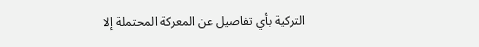التركية بأي تفاصيل عن المعركة المحتملة إلا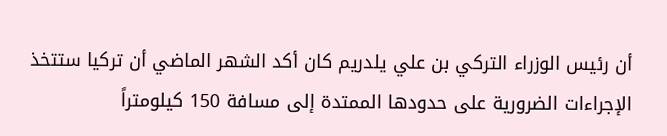أن رئيس الوزراء التركي بن علي يلدريم كان أكد الشهر الماضي أن تركيا ستتخذ الإجراءات الضرورية على حدودها الممتدة إلى مسافة 150 كيلومتراً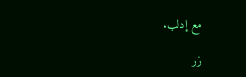مع إدلب.

زر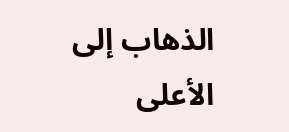الذهاب إلى الأعلى